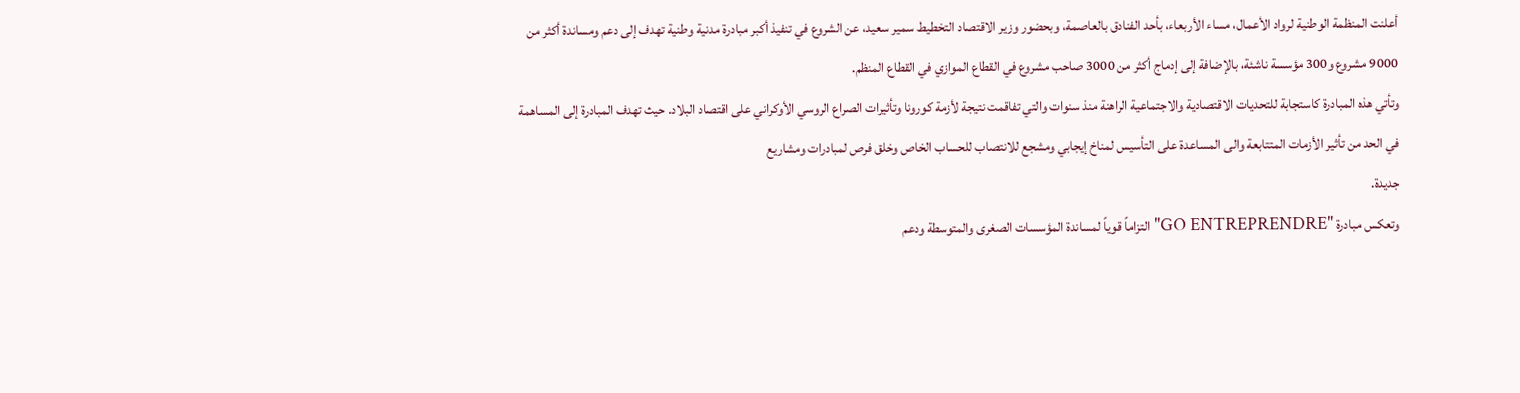أعلنت المنظمة الوطنية لرواد الأعمال، مساء الأربعاء، بأحد الفنادق بالعاصمة، وبحضور وزير الاقتصاد التخطيط سمير سعيد، عن الشروع في تنفيذ أكبر مبادرة مدنية وطنية تهدف إلى دعم ومساندة أكثر من 9000 مشروع و300 مؤسسة ناشئة، بالإضافة إلى إدماج أكثر من 3000 صاحب مشروع في القطاع الموازي في القطاع المنظم.
وتأتي هذه المبادرة كاستجابة للتحديات الاقتصادية والاجتماعية الراهنة منذ سنوات والتي تفاقمت نتيجة لأزمة كورونا وتأثيرات الصراع الروسي الأوكراني على اقتصاد البلاد. حيث تهدف المبادرة إلى المساهمة في الحد من تأثير الأزمات المتتابعة والى المساعدة على التأسيس لمناخ إيجابي ومشجع للانتصاب للحساب الخاص وخلق فرص لمبادرات ومشاريع
جديدة.
وتعكس مبادرة "GO ENTREPRENDRE" التزاماً قوياً لمساندة المؤسسات الصغرى والمتوسطة ودعم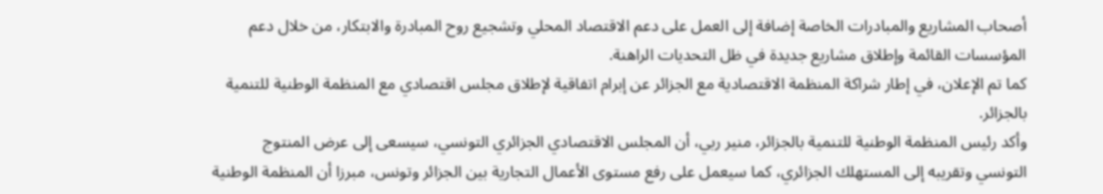أصحاب المشاريع والمبادرات الخاصة إضافة إلى العمل على دعم الاقتصاد المحلي وتشجيع روح المبادرة والابتكار، من خلال دعم المؤسسات القائمة وإطلاق مشاريع جديدة في ظل التحديات الراهنة.
كما تم الإعلان، في إطار شراكة المنظمة الاقتصادية مع الجزائر عن إبرام اتفاقية لإطلاق مجلس اقتصادي مع المنظمة الوطنية للتنمية بالجزائر.
وأكد رئيس المنظمة الوطنية للتنمية بالجزائر، منير ربي، أن المجلس الاقتصادي الجزائري التونسي، سيسعى إلى عرض المنتوج التونسي وتقريبه إلى المستهلك الجزائري، كما سيعمل على رفع مستوى الأعمال التجارية بين الجزائر وتونس، مبرزا أن المنظمة الوطنية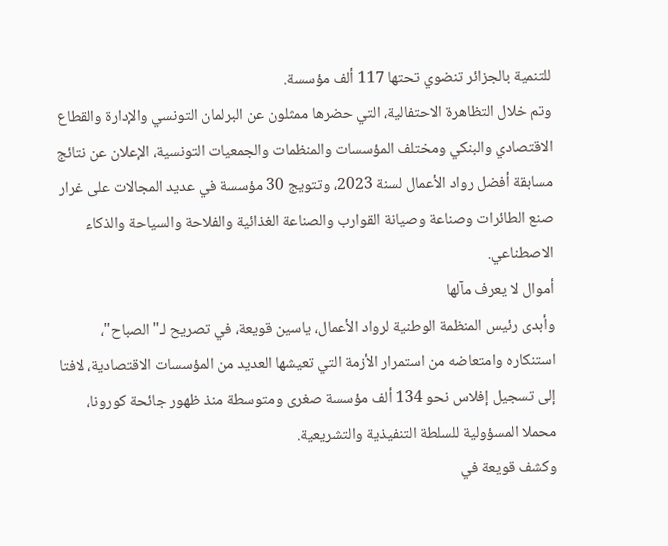للتنمية بالجزائر تنضوي تحتها 117 ألف مؤسسة.
وتم خلال التظاهرة الاحتفالية، التي حضرها ممثلون عن البرلمان التونسي والإدارة والقطاع الاقتصادي والبنكي ومختلف المؤسسات والمنظمات والجمعيات التونسية، الإعلان عن نتائج مسابقة أفضل رواد الأعمال لسنة 2023، وتتويج 30 مؤسسة في عديد المجالات على غرار صنع الطائرات وصناعة وصيانة القوارب والصناعة الغذائية والفلاحة والسياحة والذكاء الاصطناعي.
أموال لا يعرف مآلها
وأبدى رئيس المنظمة الوطنية لرواد الأعمال، ياسين قويعة، في تصريح لـ"الصباح"، استنكاره وامتعاضه من استمرار الأزمة التي تعيشها العديد من المؤسسات الاقتصادية، لافتا إلى تسجيل إفلاس نحو 134 ألف مؤسسة صغرى ومتوسطة منذ ظهور جائحة كورونا، محملا المسؤولية للسلطة التنفيذية والتشريعية.
وكشف قويعة في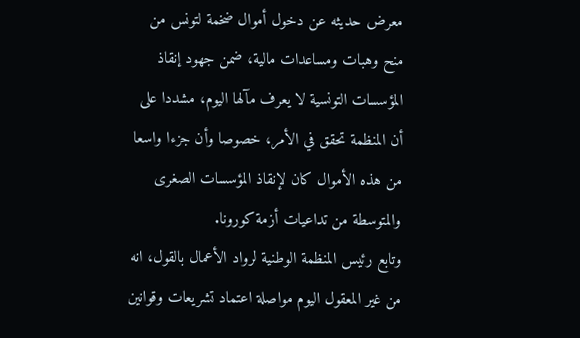معرض حديثه عن دخول أموال ضخمة لتونس من منح وهبات ومساعدات مالية، ضمن جهود إنقاذ المؤسسات التونسية لا يعرف مآلها اليوم، مشددا على أن المنظمة تحقق في الأمر، خصوصا وأن جزءا واسعا من هذه الأموال كان لإنقاذ المؤسسات الصغرى والمتوسطة من تداعيات أزمة كورونا.
وتابع رئيس المنظمة الوطنية لرواد الأعمال بالقول، انه من غير المعقول اليوم مواصلة اعتماد تشريعات وقوانين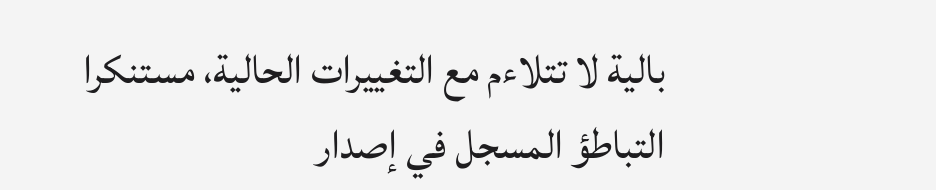بالية لا تتلاءم مع التغييرات الحالية، مستنكرا التباطؤ المسجل في إصدار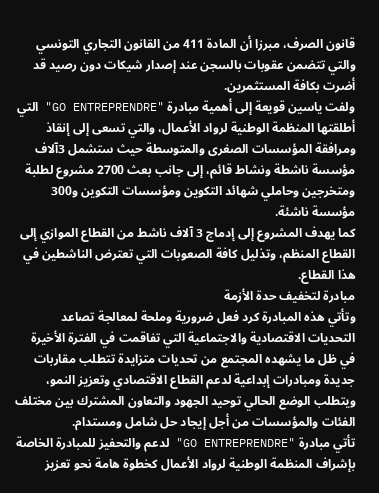قانون الصرف، مبرزا أن المادة 411 من القانون التجاري التونسي والتي تتضمن عقوبات بالسجن عند إصدار شيكات دون رصيد قد أضرت بكافة المستثمرين.
ولفت ياسين قويعة إلى أهمية مبادرة "GO ENTREPRENDRE" التي أطلقتها المنظمة الوطنية لرواد الأعمال، والتي تسعى إلى إنقاذ ومرافقة المؤسسات الصغرى والمتوسطة حيث ستشمل 3آلاف مؤسسة ناشطة ونشاط قائم، إلى جانب بعث 2700 مشروع لطلبة ومتخرجين وحاملي شهائد التكوين ومؤسسات التكوين و300 مؤسسة ناشئة.
كما يهدف المشروع إلى إدماج 3 آلاف ناشط من القطاع الموازي إلى القطاع المنظم، وتذليل كافة الصعوبات التي تعترض الناشطين في هذا القطاع.
مبادرة لتخفيف حدة الأزمة
وتأتي هذه المبادرة كرد فعل ضرورية وملحة لمعالجة تصاعد التحديات الاقتصادية والاجتماعية التي تفاقمت في الفترة الأخيرة في ظل ما يشهده المجتمع من تحديات متزايدة تتطلب مقاربات جديدة ومبادرات إبداعية لدعم القطاع الاقتصادي وتعزيز النمو، ويتطلب الوضع الحالي توحيد الجهود والتعاون المشترك بين مختلف الفئات والمؤسسات من أجل إيجاد حل شامل ومستدام.
تأتي مبادرة "GO ENTREPRENDRE" لدعم والتحفيز للمبادرة الخاصة بإشراف المنظمة الوطنية لرواد الأعمال كخطوة هامة نحو تعزيز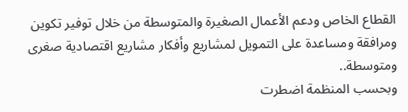القطاع الخاص ودعم الأعمال الصغيرة والمتوسطة من خلال توفير تكوين ومرافقة ومساعدة على التمويل لمشاريع وأفكار مشاريع اقتصادية صغرى ومتوسطة..
وبحسب المنظمة اضطرت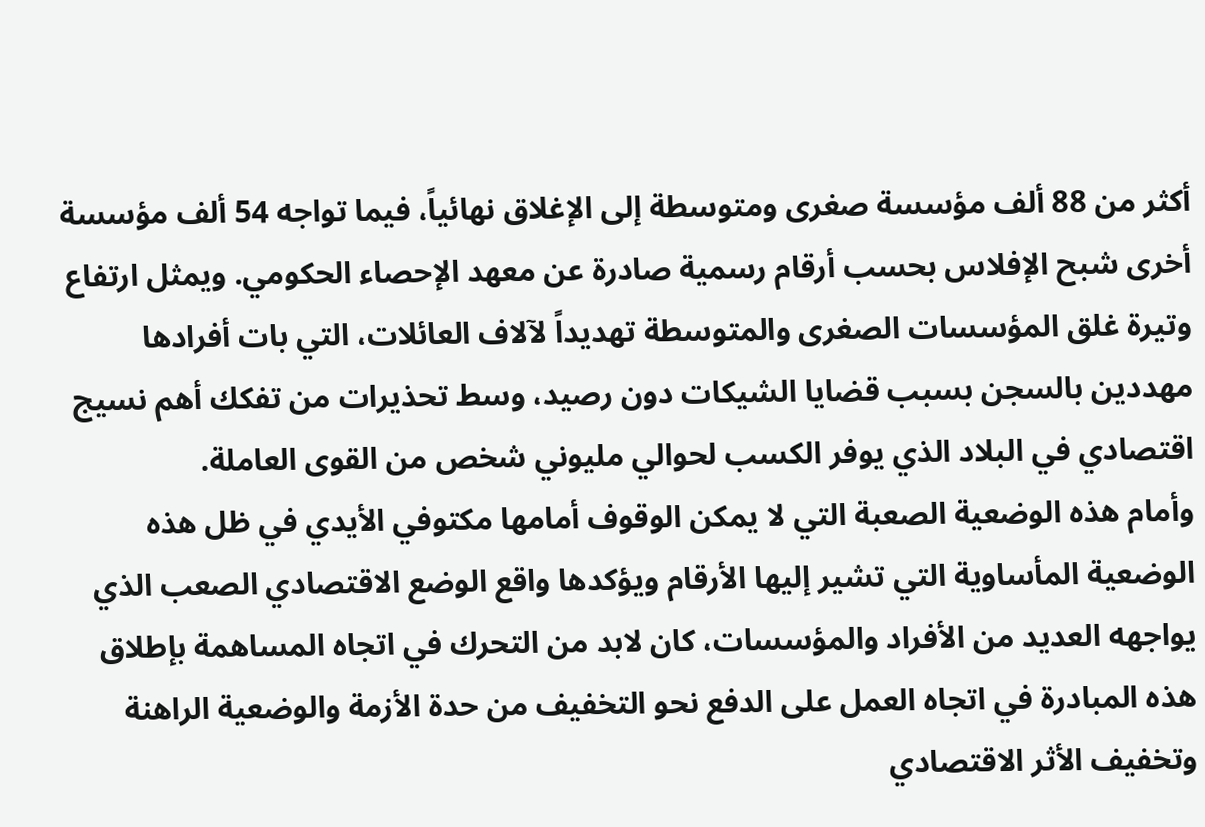أكثر من 88 ألف مؤسسة صغرى ومتوسطة إلى الإغلاق نهائياً، فيما تواجه 54 ألف مؤسسة أخرى شبح الإفلاس بحسب أرقام رسمية صادرة عن معهد الإحصاء الحكومي. ويمثل ارتفاع وتيرة غلق المؤسسات الصغرى والمتوسطة تهديداً لآلاف العائلات، التي بات أفرادها مهددين بالسجن بسبب قضايا الشيكات دون رصيد، وسط تحذيرات من تفكك أهم نسيج اقتصادي في البلاد الذي يوفر الكسب لحوالي مليوني شخص من القوى العاملة.
وأمام هذه الوضعية الصعبة التي لا يمكن الوقوف أمامها مكتوفي الأيدي في ظل هذه الوضعية المأساوية التي تشير إليها الأرقام ويؤكدها واقع الوضع الاقتصادي الصعب الذي يواجهه العديد من الأفراد والمؤسسات، كان لابد من التحرك في اتجاه المساهمة بإطلاق هذه المبادرة في اتجاه العمل على الدفع نحو التخفيف من حدة الأزمة والوضعية الراهنة وتخفيف الأثر الاقتصادي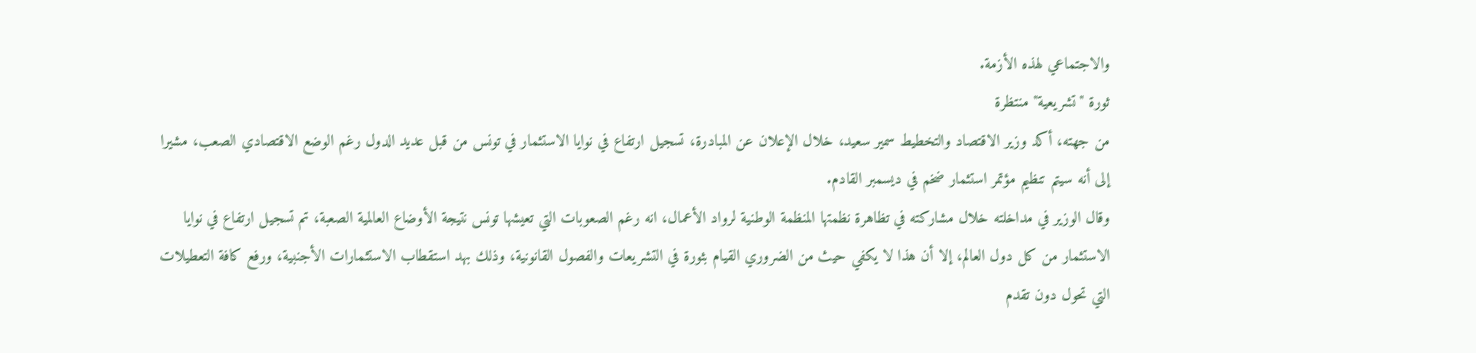والاجتماعي لهذه الأزمة.
ثورة "تشريعية" منتظرة
من جهته، أكد وزير الاقتصاد والتخطيط سمير سعيد، خلال الإعلان عن المبادرة، تسجيل ارتفاع في نوايا الاستثمار في تونس من قبل عديد الدول رغم الوضع الاقتصادي الصعب، مشيرا إلى أنه سيتم تنظيم مؤتمر استثمار ضخم في ديسمبر القادم.
وقال الوزير في مداخلته خلال مشاركته في تظاهرة نظمتها المنظمة الوطنية لرواد الأعمال، انه رغم الصعوبات التي تعيشها تونس نتيجة الأوضاع العالمية الصعبة، تم تسجيل ارتفاع في نوايا الاستثمار من كل دول العالم، إلا أن هذا لا يكفي حيث من الضروري القيام بثورة في التشريعات والفصول القانونية، وذلك بهد استقطاب الاستثمارات الأجنبية، ورفع كافة التعطيلات التي تحول دون تقدم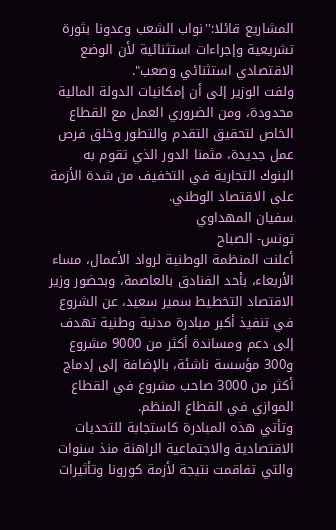المشاريع قائلا:''نواب الشعب وعدونا بثورة تشريعية وإجراءات استثنائية لأن الوضع الاقتصادي استثنائي وصعب".
ولفت الوزير إلى أن إمكانيات الدولة المالية محدودة، ومن الضروري العمل مع القطاع الخاص لتحقيق التقدم والتطور وخلق فرص عمل جديدة، مثمنا الدور الذي تقوم به البنوك التجارية في التخفيف من شدة الأزمة على الاقتصاد الوطني.
سفيان المهداوي
تونس- الصباح
أعلنت المنظمة الوطنية لرواد الأعمال، مساء الأربعاء، بأحد الفنادق بالعاصمة، وبحضور وزير الاقتصاد التخطيط سمير سعيد، عن الشروع في تنفيذ أكبر مبادرة مدنية وطنية تهدف إلى دعم ومساندة أكثر من 9000 مشروع و300 مؤسسة ناشئة، بالإضافة إلى إدماج أكثر من 3000 صاحب مشروع في القطاع الموازي في القطاع المنظم.
وتأتي هذه المبادرة كاستجابة للتحديات الاقتصادية والاجتماعية الراهنة منذ سنوات والتي تفاقمت نتيجة لأزمة كورونا وتأثيرات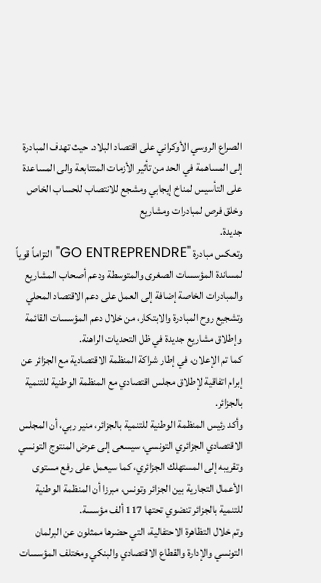الصراع الروسي الأوكراني على اقتصاد البلاد. حيث تهدف المبادرة إلى المساهمة في الحد من تأثير الأزمات المتتابعة والى المساعدة على التأسيس لمناخ إيجابي ومشجع للانتصاب للحساب الخاص وخلق فرص لمبادرات ومشاريع
جديدة.
وتعكس مبادرة "GO ENTREPRENDRE" التزاماً قوياً لمساندة المؤسسات الصغرى والمتوسطة ودعم أصحاب المشاريع والمبادرات الخاصة إضافة إلى العمل على دعم الاقتصاد المحلي وتشجيع روح المبادرة والابتكار، من خلال دعم المؤسسات القائمة وإطلاق مشاريع جديدة في ظل التحديات الراهنة.
كما تم الإعلان، في إطار شراكة المنظمة الاقتصادية مع الجزائر عن إبرام اتفاقية لإطلاق مجلس اقتصادي مع المنظمة الوطنية للتنمية بالجزائر.
وأكد رئيس المنظمة الوطنية للتنمية بالجزائر، منير ربي، أن المجلس الاقتصادي الجزائري التونسي، سيسعى إلى عرض المنتوج التونسي وتقريبه إلى المستهلك الجزائري، كما سيعمل على رفع مستوى الأعمال التجارية بين الجزائر وتونس، مبرزا أن المنظمة الوطنية للتنمية بالجزائر تنضوي تحتها 117 ألف مؤسسة.
وتم خلال التظاهرة الاحتفالية، التي حضرها ممثلون عن البرلمان التونسي والإدارة والقطاع الاقتصادي والبنكي ومختلف المؤسسات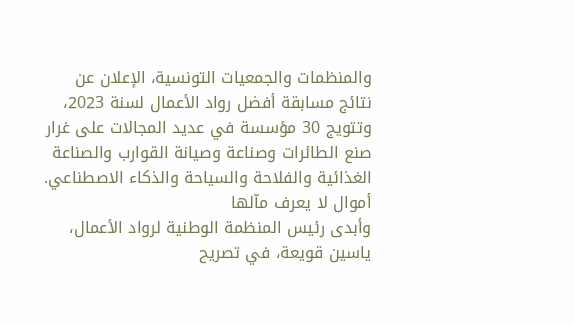والمنظمات والجمعيات التونسية، الإعلان عن نتائج مسابقة أفضل رواد الأعمال لسنة 2023، وتتويج 30 مؤسسة في عديد المجالات على غرار صنع الطائرات وصناعة وصيانة القوارب والصناعة الغذائية والفلاحة والسياحة والذكاء الاصطناعي.
أموال لا يعرف مآلها
وأبدى رئيس المنظمة الوطنية لرواد الأعمال، ياسين قويعة، في تصريح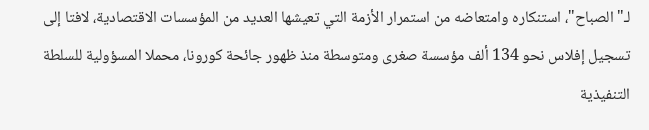لـ"الصباح"، استنكاره وامتعاضه من استمرار الأزمة التي تعيشها العديد من المؤسسات الاقتصادية، لافتا إلى تسجيل إفلاس نحو 134 ألف مؤسسة صغرى ومتوسطة منذ ظهور جائحة كورونا، محملا المسؤولية للسلطة التنفيذية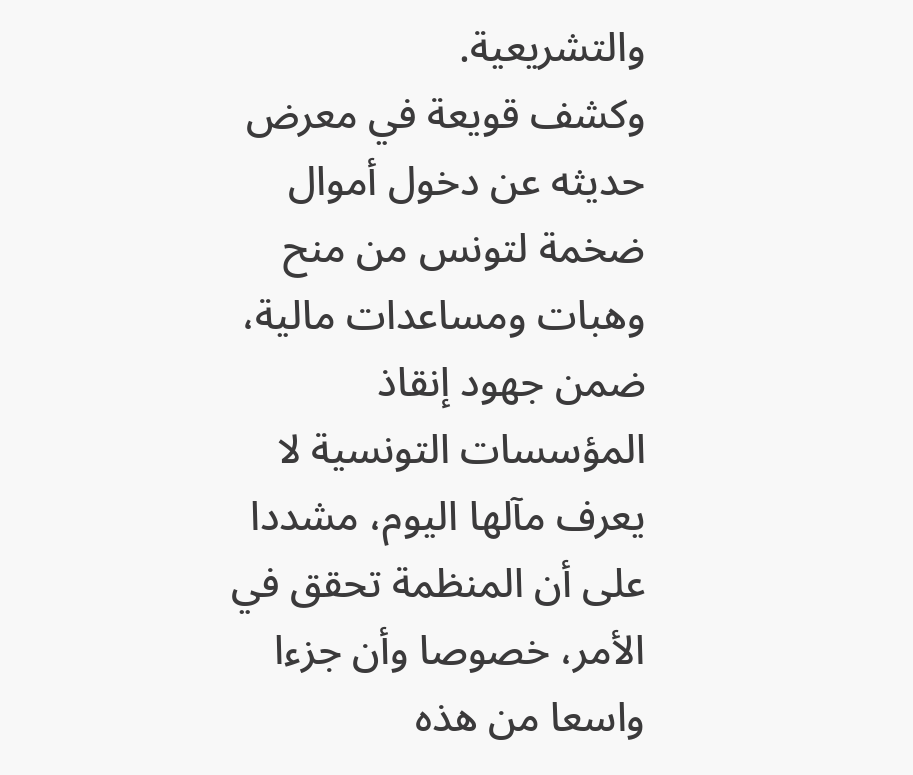والتشريعية.
وكشف قويعة في معرض حديثه عن دخول أموال ضخمة لتونس من منح وهبات ومساعدات مالية، ضمن جهود إنقاذ المؤسسات التونسية لا يعرف مآلها اليوم، مشددا على أن المنظمة تحقق في الأمر، خصوصا وأن جزءا واسعا من هذه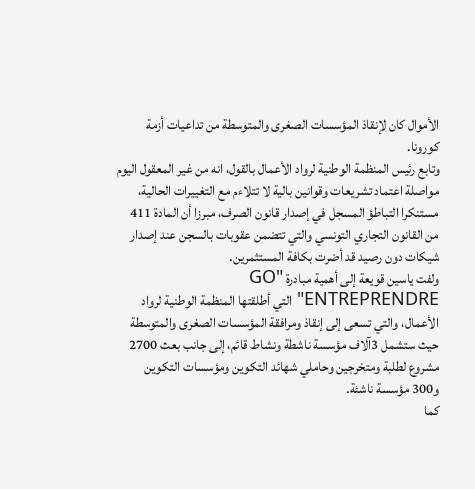الأموال كان لإنقاذ المؤسسات الصغرى والمتوسطة من تداعيات أزمة كورونا.
وتابع رئيس المنظمة الوطنية لرواد الأعمال بالقول، انه من غير المعقول اليوم مواصلة اعتماد تشريعات وقوانين بالية لا تتلاءم مع التغييرات الحالية، مستنكرا التباطؤ المسجل في إصدار قانون الصرف، مبرزا أن المادة 411 من القانون التجاري التونسي والتي تتضمن عقوبات بالسجن عند إصدار شيكات دون رصيد قد أضرت بكافة المستثمرين.
ولفت ياسين قويعة إلى أهمية مبادرة "GO ENTREPRENDRE" التي أطلقتها المنظمة الوطنية لرواد الأعمال، والتي تسعى إلى إنقاذ ومرافقة المؤسسات الصغرى والمتوسطة حيث ستشمل 3آلاف مؤسسة ناشطة ونشاط قائم، إلى جانب بعث 2700 مشروع لطلبة ومتخرجين وحاملي شهائد التكوين ومؤسسات التكوين و300 مؤسسة ناشئة.
كما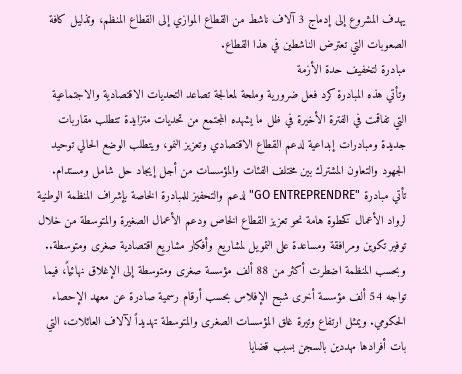يهدف المشروع إلى إدماج 3 آلاف ناشط من القطاع الموازي إلى القطاع المنظم، وتذليل كافة الصعوبات التي تعترض الناشطين في هذا القطاع.
مبادرة لتخفيف حدة الأزمة
وتأتي هذه المبادرة كرد فعل ضرورية وملحة لمعالجة تصاعد التحديات الاقتصادية والاجتماعية التي تفاقمت في الفترة الأخيرة في ظل ما يشهده المجتمع من تحديات متزايدة تتطلب مقاربات جديدة ومبادرات إبداعية لدعم القطاع الاقتصادي وتعزيز النمو، ويتطلب الوضع الحالي توحيد الجهود والتعاون المشترك بين مختلف الفئات والمؤسسات من أجل إيجاد حل شامل ومستدام.
تأتي مبادرة "GO ENTREPRENDRE" لدعم والتحفيز للمبادرة الخاصة بإشراف المنظمة الوطنية لرواد الأعمال كخطوة هامة نحو تعزيز القطاع الخاص ودعم الأعمال الصغيرة والمتوسطة من خلال توفير تكوين ومرافقة ومساعدة على التمويل لمشاريع وأفكار مشاريع اقتصادية صغرى ومتوسطة..
وبحسب المنظمة اضطرت أكثر من 88 ألف مؤسسة صغرى ومتوسطة إلى الإغلاق نهائياً، فيما تواجه 54 ألف مؤسسة أخرى شبح الإفلاس بحسب أرقام رسمية صادرة عن معهد الإحصاء الحكومي. ويمثل ارتفاع وتيرة غلق المؤسسات الصغرى والمتوسطة تهديداً لآلاف العائلات، التي بات أفرادها مهددين بالسجن بسبب قضايا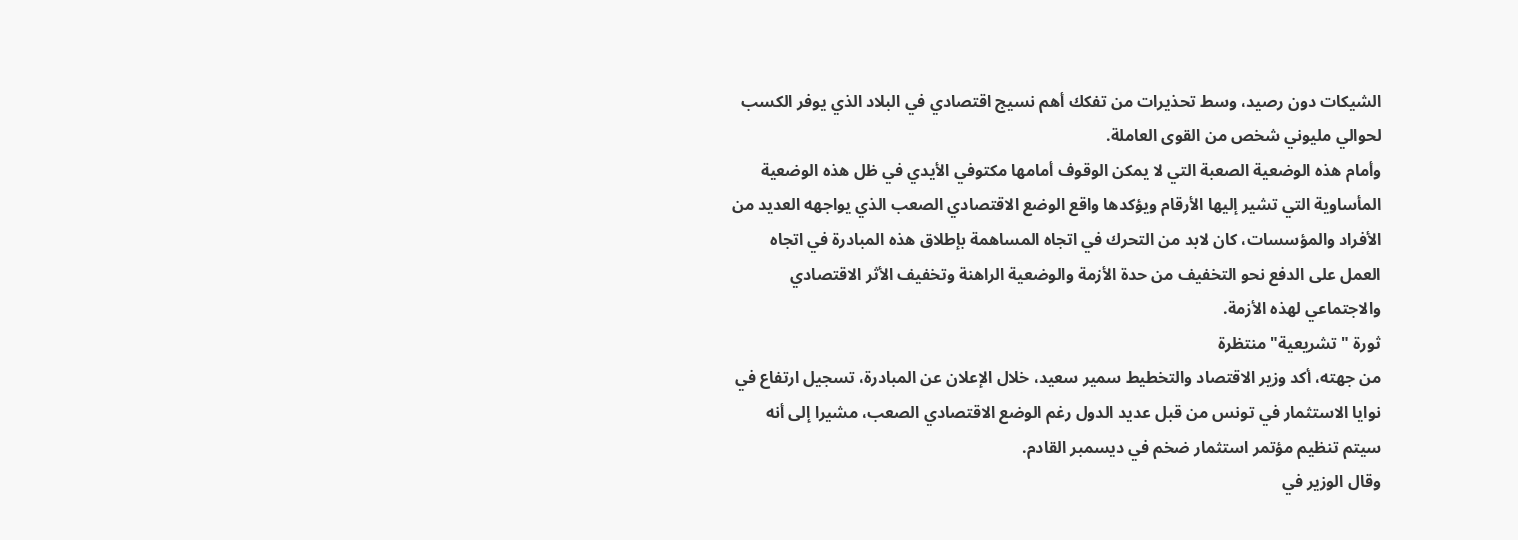الشيكات دون رصيد، وسط تحذيرات من تفكك أهم نسيج اقتصادي في البلاد الذي يوفر الكسب لحوالي مليوني شخص من القوى العاملة.
وأمام هذه الوضعية الصعبة التي لا يمكن الوقوف أمامها مكتوفي الأيدي في ظل هذه الوضعية المأساوية التي تشير إليها الأرقام ويؤكدها واقع الوضع الاقتصادي الصعب الذي يواجهه العديد من الأفراد والمؤسسات، كان لابد من التحرك في اتجاه المساهمة بإطلاق هذه المبادرة في اتجاه العمل على الدفع نحو التخفيف من حدة الأزمة والوضعية الراهنة وتخفيف الأثر الاقتصادي والاجتماعي لهذه الأزمة.
ثورة "تشريعية" منتظرة
من جهته، أكد وزير الاقتصاد والتخطيط سمير سعيد، خلال الإعلان عن المبادرة، تسجيل ارتفاع في نوايا الاستثمار في تونس من قبل عديد الدول رغم الوضع الاقتصادي الصعب، مشيرا إلى أنه سيتم تنظيم مؤتمر استثمار ضخم في ديسمبر القادم.
وقال الوزير في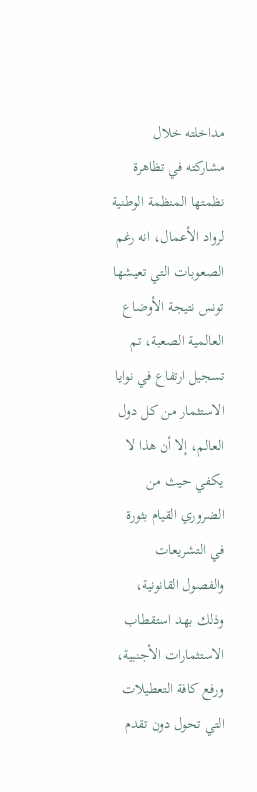مداخلته خلال مشاركته في تظاهرة نظمتها المنظمة الوطنية لرواد الأعمال، انه رغم الصعوبات التي تعيشها تونس نتيجة الأوضاع العالمية الصعبة، تم تسجيل ارتفاع في نوايا الاستثمار من كل دول العالم، إلا أن هذا لا يكفي حيث من الضروري القيام بثورة في التشريعات والفصول القانونية، وذلك بهد استقطاب الاستثمارات الأجنبية، ورفع كافة التعطيلات التي تحول دون تقدم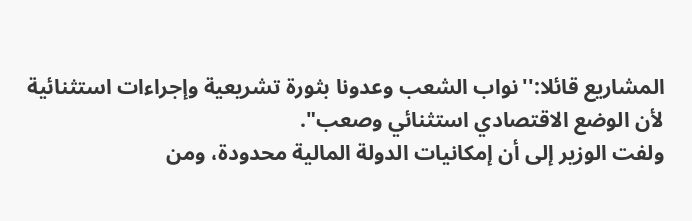المشاريع قائلا:''نواب الشعب وعدونا بثورة تشريعية وإجراءات استثنائية لأن الوضع الاقتصادي استثنائي وصعب".
ولفت الوزير إلى أن إمكانيات الدولة المالية محدودة، ومن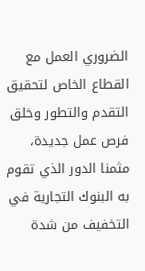الضروري العمل مع القطاع الخاص لتحقيق التقدم والتطور وخلق فرص عمل جديدة، مثمنا الدور الذي تقوم به البنوك التجارية في التخفيف من شدة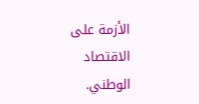الأزمة على الاقتصاد الوطني.